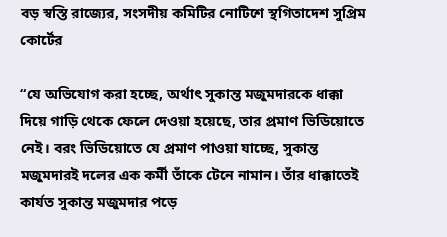বড় স্বস্তি রাজ্যের, সংসদীয় কমিটির নোটিশে স্থগিতাদেশ সুপ্রিম কোর্টের

“যে অভিযোগ করা হচ্ছে, অর্থাৎ সুকান্ত মজুমদারকে ধাক্কা দিয়ে গাড়ি থেকে ফেলে দেওয়া হয়েছে, তার প্রমাণ ভিডিয়োতে নেই। বরং ভিডিয়োতে যে প্রমাণ পাওয়া যাচ্ছে, সুকান্ত মজুমদারই দলের এক কর্মী তাঁকে টেনে নামান। তাঁর ধাক্কাতেই কার্যত সুকান্ত মজুমদার পড়ে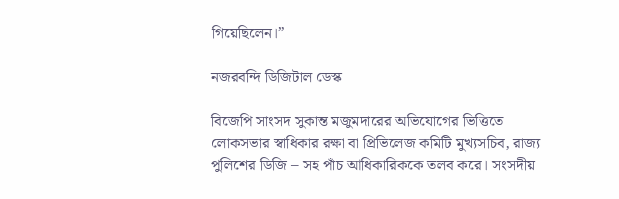গিয়েছিলেন।”

নজরবন্দি ডিজিটাল ডেস্ক

বিজেপি সাংসদ সুকান্ত মজুমদারের অভিযোগের ভিত্তিতে লোকসভার স্বাধিকার রক্ষা বা প্রিভিলেজ কমিটি মুখ্যসচিব, রাজ্য পুলিশের ডিজি – সহ পাঁচ আধিকারিককে তলব করে। সংসদীয়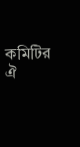কমিটির ঐ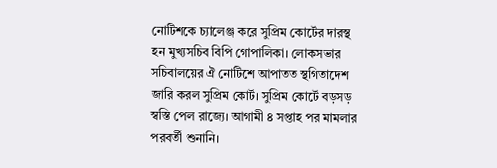নোটিশকে চ্যালেঞ্জ করে সুপ্রিম কোর্টের দারস্থ হন মুখ্যসচিব বিপি গোপালিকা। লোকসভার সচিবালয়ের ঐ নোটিশে আপাতত স্থগিতাদেশ জারি করল সুপ্রিম কোর্ট। সুপ্রিম কোর্টে বড়সড় স্বস্তি পেল রাজ্যে। আগামী ৪ সপ্তাহ পর মামলার পরবর্তী শুনানি।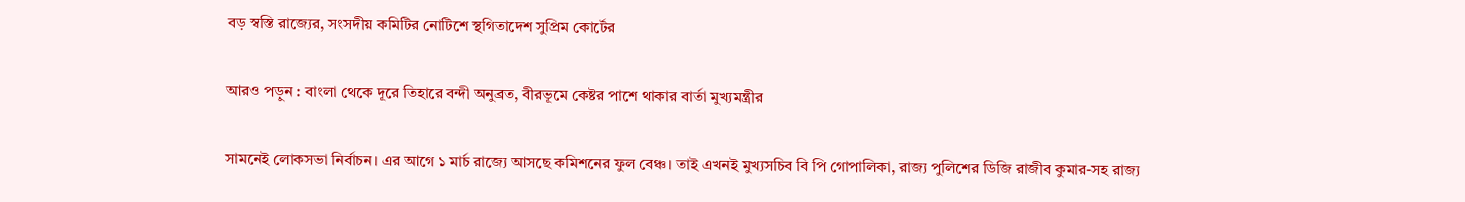বড় স্বস্তি রাজ্যের, সংসদীয় কমিটির নোটিশে স্থগিতাদেশ সুপ্রিম কোর্টের

আরও পড়ুন : বাংলা থেকে দূরে তিহারে বন্দী অনুব্রত, বীরভূমে কেষ্টর পাশে থাকার বার্তা মুখ্যমন্ত্রীর

সামনেই লোকসভা নির্বাচন। এর আগে ১ মার্চ রাজ্যে আসছে কমিশনের ফুল বেঞ্চ। তাই এখনই মুখ্যসচিব বি পি গোপালিকা, রাজ্য পুলিশের ডিজি রাজীব কুমার-সহ রাজ্য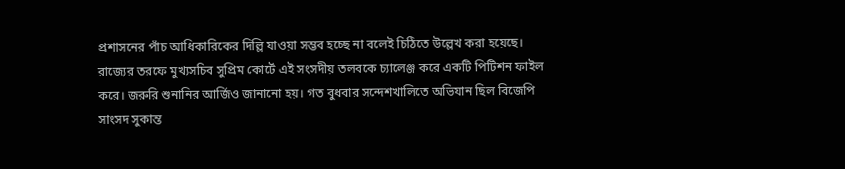প্রশাসনের পাঁচ আধিকারিকের দিল্লি যাওয়া সম্ভব হচ্ছে না বলেই চিঠিতে উল্লেখ করা হয়েছে। রাজ্যের তরফে মুখ্যসচিব সুপ্রিম কোর্টে এই সংসদীয় তলবকে চ্যালেঞ্জ করে একটি পিটিশন ফাইল করে। জরুরি শুনানির আর্জিও জানানো হয়। গত বুধবার সন্দেশখালিতে অভিযান ছিল বিজেপি সাংসদ সুকান্ত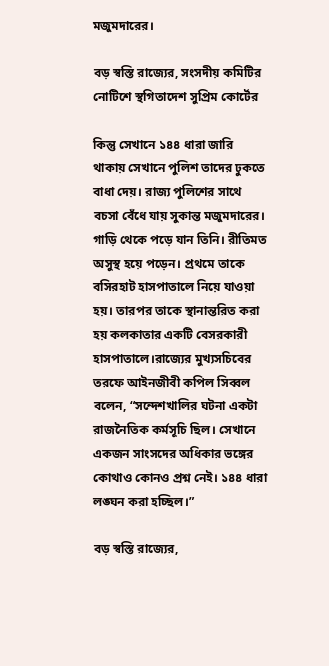মজুমদারের।

বড় স্বস্তি রাজ্যের, সংসদীয় কমিটির নোটিশে স্থগিতাদেশ সুপ্রিম কোর্টের

কিন্তু সেখানে ১৪৪ ধারা জারি থাকায় সেখানে পুলিশ তাদের ঢুকতে বাধা দেয়। রাজ্য পুলিশের সাথে বচসা বেঁধে যায় সুকান্ত মজুমদারের। গাড়ি থেকে পড়ে যান তিনি। রীতিমত অসুস্থ হয়ে পড়েন। প্রথমে তাকে বসিরহাট হাসপাতালে নিয়ে যাওয়া হয়। তারপর তাকে স্থানান্তরিত করা হয় কলকাতার একটি বেসরকারী হাসপাতালে।রাজ্যের মুখ্যসচিবের তরফে আইনজীবী কপিল সিব্বল বলেন, “সন্দেশখালির ঘটনা একটা রাজনৈতিক কর্মসূচি ছিল। সেখানে একজন সাংসদের অধিকার ভঙ্গের কোথাও কোনও প্রশ্ন নেই। ১৪৪ ধারা লঙ্ঘন করা হচ্ছিল।”

বড় স্বস্তি রাজ্যের,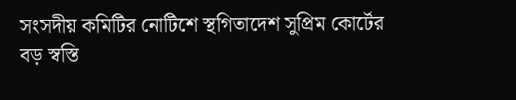সংসদীয় কমিটির নোটিশে স্থগিতাদেশ সুপ্রিম কোর্টের
বড় স্বস্তি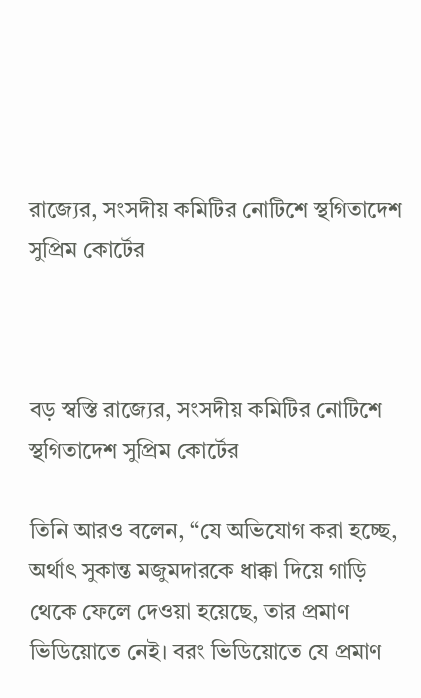রাজ্যের, সংসদীয় কমিটির নোটিশে স্থগিতাদেশ সুপ্রিম কোর্টের



বড় স্বস্তি রাজ্যের, সংসদীয় কমিটির নোটিশে স্থগিতাদেশ সুপ্রিম কোর্টের

তিনি আরও বলেন, “যে অভিযোগ করা হচ্ছে, অর্থাৎ সুকান্ত মজুমদারকে ধাক্কা দিয়ে গাড়ি থেকে ফেলে দেওয়া হয়েছে, তার প্রমাণ ভিডিয়োতে নেই। বরং ভিডিয়োতে যে প্রমাণ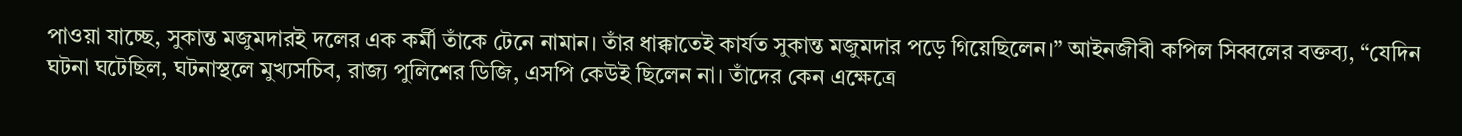পাওয়া যাচ্ছে, সুকান্ত মজুমদারই দলের এক কর্মী তাঁকে টেনে নামান। তাঁর ধাক্কাতেই কার্যত সুকান্ত মজুমদার পড়ে গিয়েছিলেন।” আইনজীবী কপিল সিব্বলের বক্তব্য, “যেদিন ঘটনা ঘটেছিল, ঘটনাস্থলে মুখ্যসচিব, রাজ্য পুলিশের ডিজি, এসপি কেউই ছিলেন না। তাঁদের কেন এক্ষেত্রে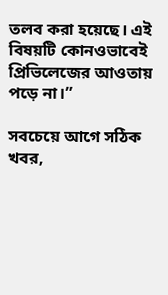তলব করা হয়েছে। এই বিষয়টি কোনওভাবেই প্রিভিলেজের আওতায় পড়ে না।”

সবচেয়ে আগে সঠিক খবর,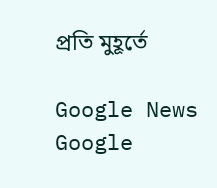প্রতি মুহূর্তে

Google News Google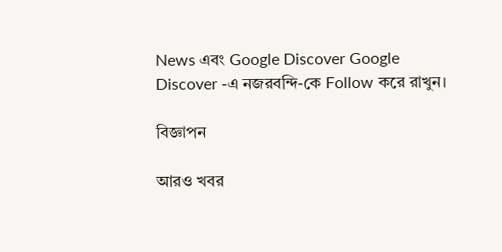News এবং Google Discover Google Discover -এ নজরবন্দি-কে Follow করে রাখুন।

বিজ্ঞাপন

আরও খবর